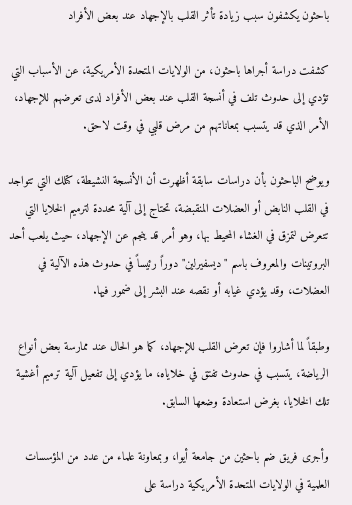باحثون يكشفون سبب زيادة تأثر القلب بالإجهاد عند بعض الأفراد

كشفت دراسة أجراها باحثون، من الولايات المتحدة الأمريكية، عن الأسباب التي تؤدي إلى حدوث تلف في أنسجة القلب عند بعض الأفراد لدى تعرضهم للإجهاد، الأمر الذي قد يتسبب بمعاناتهم من مرض قلبي في وقت لاحق.

ويوضح الباحثون بأن دراسات سابقة أظهرت أن الأنسجة النشيطة، كتلك التي تتواجد في القلب النابض أو العضلات المنقبضة، تحتاج إلى آلية محددة لترميم الخلايا التي تتعرض لتمزق في الغشاء المحيط بها، وهو أمر قد ينجم عن الإجهاد، حيث يلعب أحد البروتينات والمعروف باسم "ديسفيرلين" دوراً رئيساً في حدوث هذه الآلية في العضلات، وقد يؤدي غيابه أو نقصه عند البشر إلى ضمور فيها.

وطبقاً لما أشاروا فإن تعرض القلب للإجهاد، كما هو الحال عند ممارسة بعض أنواع الرياضة، يتسبب في حدوث تفتق في خلاياه، ما يؤدي إلى تفعيل آلية ترميم أغشية تلك الخلايا، بغرض استعادة وضعها السابق.

وأجرى فريق ضم باحثين من جامعة أيوا، وبمعاونة علماء من عدد من المؤسسات العلمية في الولايات المتحدة الأمريكية دراسة على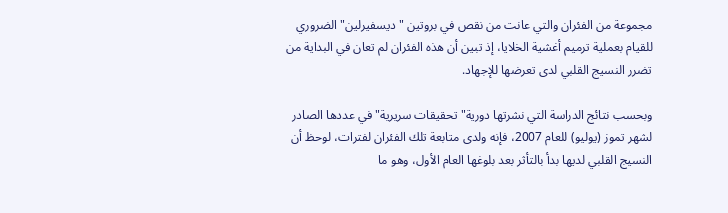مجموعة من الفئران والتي عانت من نقص في بروتين "ديسفيرلين" الضروري للقيام بعملية ترميم أغشية الخلايا، إذ تبين أن هذه الفئران لم تعان في البداية من تضرر النسيج القلبي لدى تعرضها للإجهاد.

وبحسب نتائج الدراسة التي نشرتها دورية" تحقيقات سريرية" في عددها الصادر لشهر تموز (يوليو) للعام 2007، فإنه ولدى متابعة تلك الفئران لفترات، لوحظ أن النسيج القلبي لديها بدأ بالتأثر بعد بلوغها العام الأول، وهو ما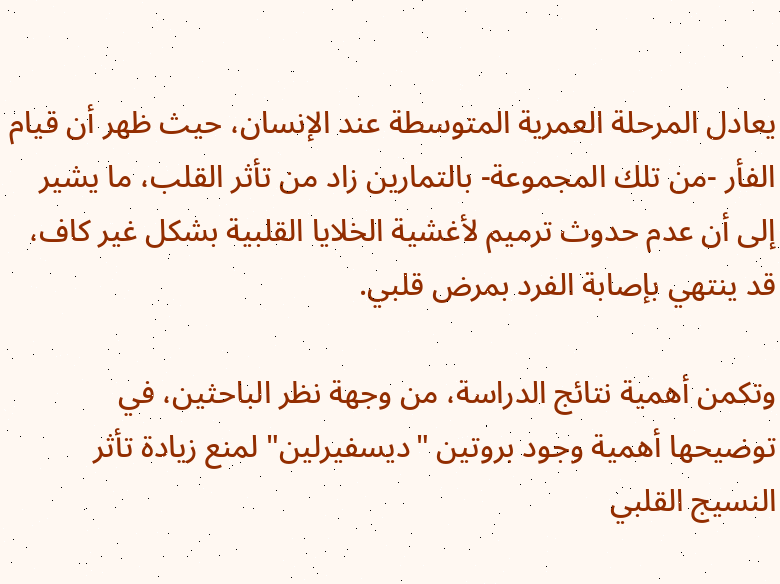يعادل المرحلة العمرية المتوسطة عند الإنسان، حيث ظهر أن قيام الفأر -من تلك المجموعة- بالتمارين زاد من تأثر القلب، ما يشير إلى أن عدم حدوث ترميم لأغشية الخلايا القلبية بشكل غير كاف، قد ينتهي بإصابة الفرد بمرض قلبي.

وتكمن أهمية نتائج الدراسة، من وجهة نظر الباحثين، في توضيحها أهمية وجود بروتين "ديسفيرلين" لمنع زيادة تأثر النسيج القلبي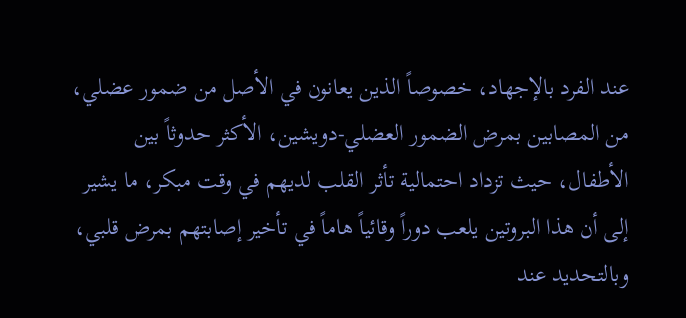عند الفرد بالإجهاد، خصوصاً الذين يعانون في الأصل من ضمور عضلي، من المصابين بمرض الضمور العضلي-دويشين، الأكثر حدوثاً بين الأطفال، حيث تزداد احتمالية تأثر القلب لديهم في وقت مبكر، ما يشير إلى أن هذا البروتين يلعب دوراً وقائياً هاماً في تأخير إصابتهم بمرض قلبي، وبالتحديد عند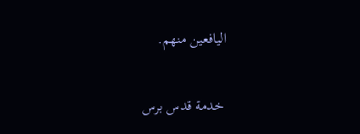اليافعين منهم.

 خدمة قدس برس